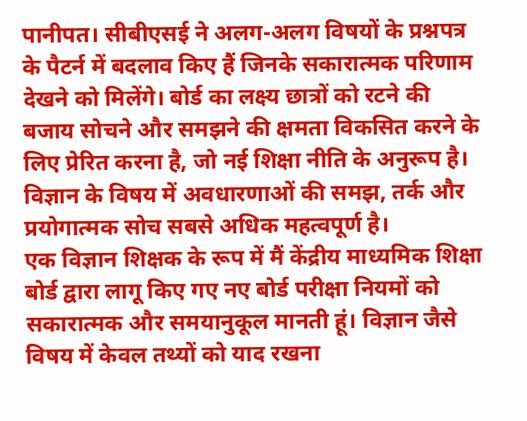पानीपत। सीबीएसई ने अलग-अलग विषयों के प्रश्नपत्र के पैटर्न में बदलाव किए हैं जिनके सकारात्मक परिणाम देखने को मिलेंगे। बोर्ड का लक्ष्य छात्रों को रटने की बजाय सोचने और समझने की क्षमता विकसित करने के लिए प्रेरित करना है, जो नई शिक्षा नीति के अनुरूप है। विज्ञान के विषय में अवधारणाओं की समझ, तर्क और प्रयोगात्मक सोच सबसे अधिक महत्वपूर्ण है।
एक विज्ञान शिक्षक के रूप में मैं केंद्रीय माध्यमिक शिक्षा बोर्ड द्वारा लागू किए गए नए बोर्ड परीक्षा नियमों को सकारात्मक और समयानुकूल मानती हूं। विज्ञान जैसे विषय में केवल तथ्यों को याद रखना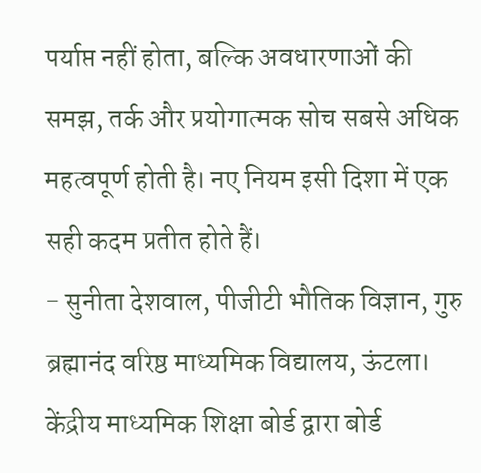पर्याप्त नहीं होता, बल्कि अवधारणाओं की समझ, तर्क और प्रयोगात्मक सोच सबसे अधिक महत्वपूर्ण होती है। नए नियम इसी दिशा में एक सही कदम प्रतीत होते हैं।
- सुनीता देशवाल, पीजीटी भौतिक विज्ञान, गुरु ब्रह्मानंद वरिष्ठ माध्यमिक विद्यालय, ऊंटला।
केंद्रीय माध्यमिक शिक्षा बोर्ड द्वारा बोर्ड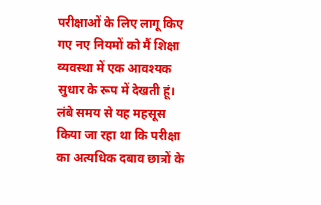परीक्षाओं के लिए लागू किए गए नए नियमों को मैं शिक्षा व्यवस्था में एक आवश्यक सुधार के रूप में देखती हूं। लंबे समय से यह महसूस किया जा रहा था कि परीक्षा का अत्यधिक दबाव छात्रों के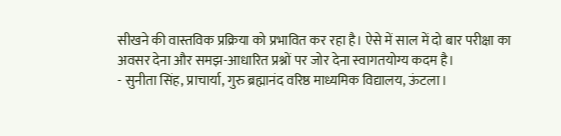सीखने की वास्तविक प्रक्रिया को प्रभावित कर रहा है। ऐसे में साल में दो बार परीक्षा का अवसर देना और समझ-आधारित प्रश्नों पर जोर देना स्वागतयोग्य कदम है।
- सुनीता सिंह, प्राचार्या, गुरु ब्रह्मानंद वरिष्ठ माध्यमिक विद्यालय, ऊंटला।